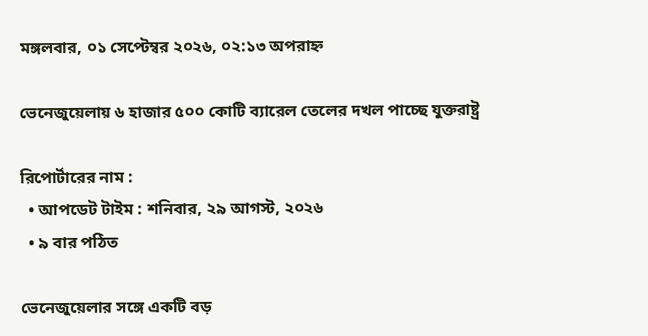মঙ্গলবার, ০১ সেপ্টেম্বর ২০২৬, ০২:১৩ অপরাহ্ন

ভেনেজুয়েলায় ৬ হাজার ৫০০ কোটি ব্যারেল তেলের দখল পাচ্ছে যুক্তরাষ্ট্র

রিপোর্টারের নাম :
  • আপডেট টাইম : শনিবার, ২৯ আগস্ট, ২০২৬
  • ৯ বার পঠিত

ভেনেজুয়েলার সঙ্গে একটি বড়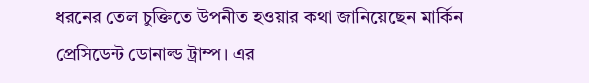ধরনের তেল চুক্তিতে উপনীত হওয়ার কথা জানিয়েছেন মার্কিন প্রেসিডেন্ট ডোনাল্ড ট্রাম্প। এর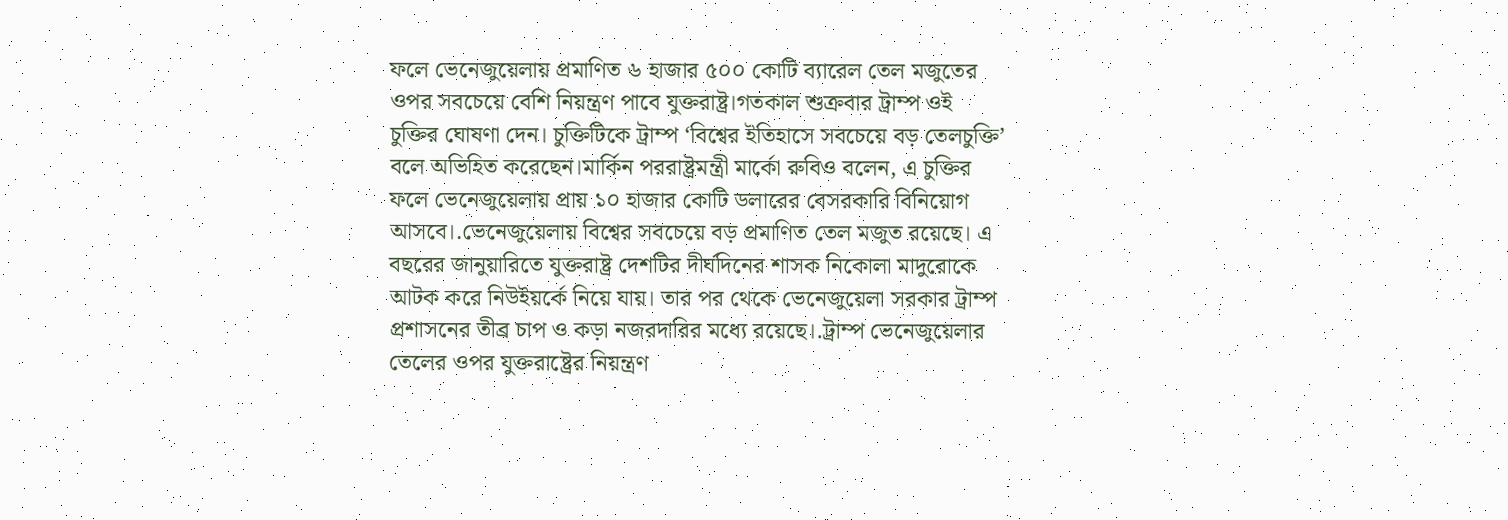ফলে ভেনেজুয়েলায় প্রমাণিত ৬ হাজার ৫০০ কোটি ব্যারেল তেল মজুতের ওপর সবচেয়ে বেশি নিয়ন্ত্রণ পাবে যুক্তরাষ্ট্র।গতকাল শুক্রবার ট্রাম্প ওই চুক্তির ঘোষণা দেন। চুক্তিটিকে ট্রাম্প ‘বিশ্বের ইতিহাসে সবচেয়ে বড় তেলচুক্তি’ বলে অভিহিত করেছেন।মার্কিন পররাষ্ট্রমন্ত্রী মার্কো রুবিও বলেন, এ চুক্তির ফলে ভেনেজুয়েলায় প্রায় ১০ হাজার কোটি ডলারের বেসরকারি বিনিয়োগ আসবে।.ভেনেজুয়েলায় বিশ্বের সবচেয়ে বড় প্রমাণিত তেল মজুত রয়েছে। এ বছরের জানুয়ারিতে যুক্তরাষ্ট্র দেশটির দীর্ঘদিনের শাসক নিকোলা মাদুরোকে আটক করে নিউইয়র্কে নিয়ে যায়। তার পর থেকে ভেনেজুয়েলা সরকার ট্রাম্প প্রশাসনের তীব্র চাপ ও কড়া নজরদারির মধ্যে রয়েছে।.ট্রাম্প ভেনেজুয়েলার তেলের ওপর যুক্তরাষ্ট্রের নিয়ন্ত্রণ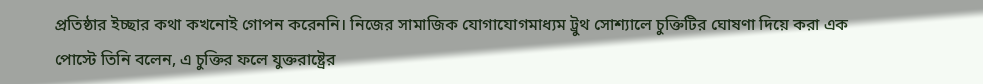প্রতিষ্ঠার ইচ্ছার কথা কখনোই গোপন করেননি। নিজের সামাজিক যোগাযোগমাধ্যম ট্রুথ সোশ্যালে চুক্তিটির ঘোষণা দিয়ে করা এক পোস্টে তিনি বলেন, এ চুক্তির ফলে যুক্তরাষ্ট্রের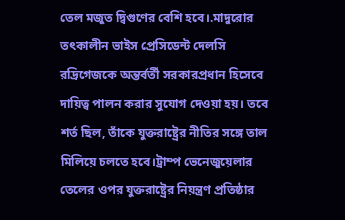তেল মজুত দ্বিগুণের বেশি হবে।.মাদুরোর তৎকালীন ভাইস প্রেসিডেন্ট দেলসি রদ্রিগেজকে অন্তর্বর্তী সরকারপ্রধান হিসেবে দায়িত্ব পালন করার সুযোগ দেওয়া হয়। তবে শর্ত ছিল, তাঁকে যুক্তরাষ্ট্রের নীতির সঙ্গে তাল মিলিয়ে চলতে হবে।ট্রাম্প ভেনেজুয়েলার তেলের ওপর যুক্তরাষ্ট্রের নিয়ন্ত্রণ প্রতিষ্ঠার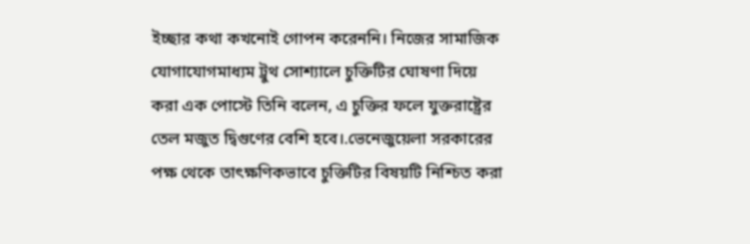ইচ্ছার কথা কখনোই গোপন করেননি। নিজের সামাজিক যোগাযোগমাধ্যম ট্রুথ সোশ্যালে চুক্তিটির ঘোষণা দিয়ে করা এক পোস্টে তিনি বলেন, এ চুক্তির ফলে যুক্তরাষ্ট্রের তেল মজুত দ্বিগুণের বেশি হবে।.ভেনেজুয়েলা সরকারের পক্ষ থেকে তাৎক্ষণিকভাবে চুক্তিটির বিষয়টি নিশ্চিত করা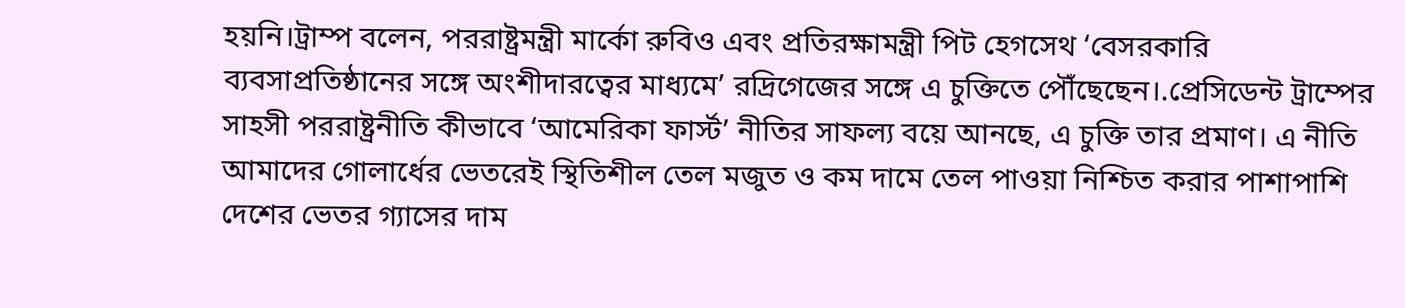হয়নি।ট্রাম্প বলেন, পররাষ্ট্রমন্ত্রী মার্কো রুবিও এবং প্রতিরক্ষামন্ত্রী পিট হেগসেথ ‘বেসরকারি ব্যবসাপ্রতিষ্ঠানের সঙ্গে অংশীদারত্বের মাধ্যমে’ রদ্রিগেজের সঙ্গে এ চুক্তিতে পৌঁছেছেন।.প্রেসিডেন্ট ট্রাম্পের সাহসী পররাষ্ট্রনীতি কীভাবে ‘আমেরিকা ফার্স্ট’ নীতির সাফল্য বয়ে আনছে, এ চুক্তি তার প্রমাণ। এ নীতি আমাদের গোলার্ধের ভেতরেই স্থিতিশীল তেল মজুত ও কম দামে তেল পাওয়া নিশ্চিত করার পাশাপাশি দেশের ভেতর গ্যাসের দাম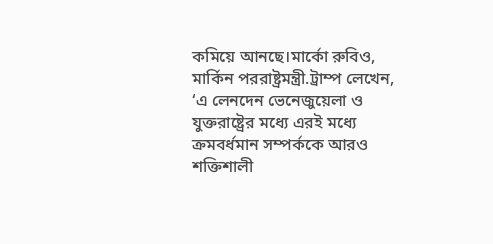কমিয়ে আনছে।মার্কো রুবিও, মার্কিন পররাষ্ট্রমন্ত্রী.ট্রাম্প লেখেন, ‘এ লেনদেন ভেনেজুয়েলা ও যুক্তরাষ্ট্রের মধ্যে এরই মধ্যে ক্রমবর্ধমান সম্পর্ককে আরও শক্তিশালী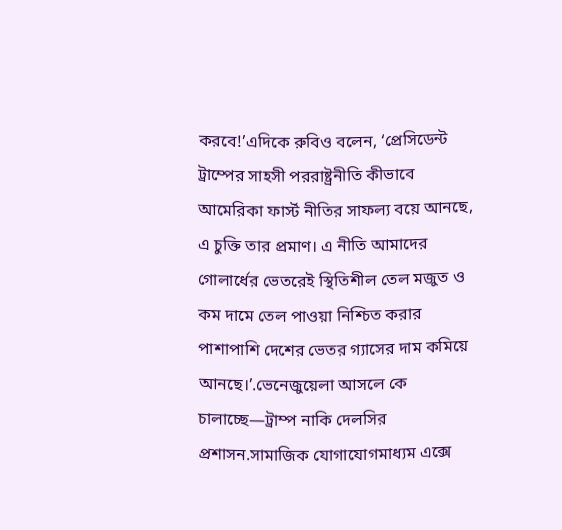করবে!’এদিকে রুবিও বলেন, ‘প্রেসিডেন্ট ট্রাম্পের সাহসী পররাষ্ট্রনীতি কীভাবে আমেরিকা ফার্স্ট নীতির সাফল্য বয়ে আনছে, এ চুক্তি তার প্রমাণ। এ নীতি আমাদের গোলার্ধের ভেতরেই স্থিতিশীল তেল মজুত ও কম দামে তেল পাওয়া নিশ্চিত করার পাশাপাশি দেশের ভেতর গ্যাসের দাম কমিয়ে আনছে।’.ভেনেজুয়েলা আসলে কে চালাচ্ছে—ট্রাম্প নাকি দেলসির প্রশাসন.সামাজিক যোগাযোগমাধ্যম এক্সে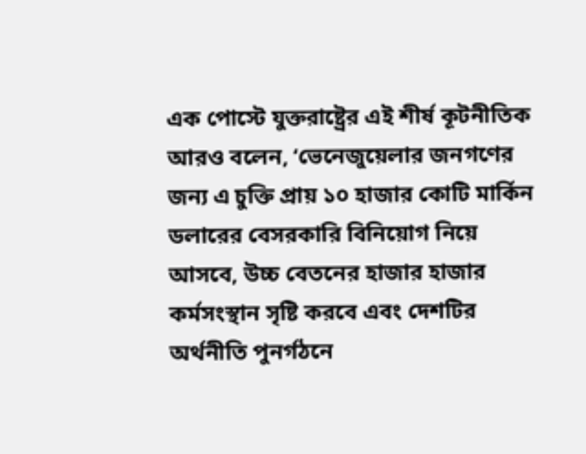এক পোস্টে যুক্তরাষ্ট্রের এই শীর্ষ কূটনীতিক আরও বলেন, ‘ভেনেজুয়েলার জনগণের জন্য এ চুক্তি প্রায় ১০ হাজার কোটি মার্কিন ডলারের বেসরকারি বিনিয়োগ নিয়ে আসবে, উচ্চ বেতনের হাজার হাজার কর্মসংস্থান সৃষ্টি করবে এবং দেশটির অর্থনীতি পুনর্গঠনে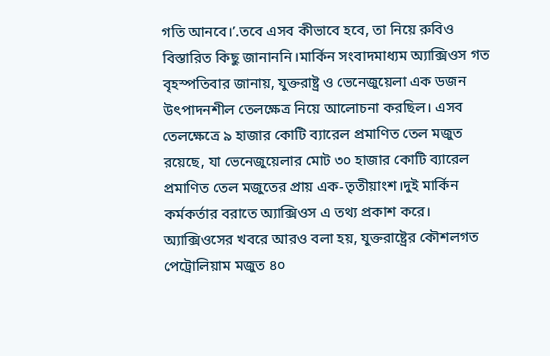গতি আনবে।’.তবে এসব কীভাবে হবে, তা নিয়ে রুবিও বিস্তারিত কিছু জানাননি।মার্কিন সংবাদমাধ্যম অ্যাক্সিওস গত বৃহস্পতিবার জানায়, যুক্তরাষ্ট্র ও ভেনেজুয়েলা এক ডজন উৎপাদনশীল তেলক্ষেত্র নিয়ে আলোচনা করছিল। এসব তেলক্ষেত্রে ৯ হাজার কোটি ব্যারেল প্রমাণিত তেল মজুত রয়েছে, যা ভেনেজুয়েলার মোট ৩০ হাজার কোটি ব্যারেল প্রমাণিত তেল মজুতের প্রায় এক-তৃতীয়াংশ।দুই মার্কিন কর্মকর্তার বরাতে অ্যাক্সিওস এ তথ্য প্রকাশ করে। অ্যাক্সিওসের খবরে আরও বলা হয়, যুক্তরাষ্ট্রের কৌশলগত পেট্রোলিয়াম মজুত ৪০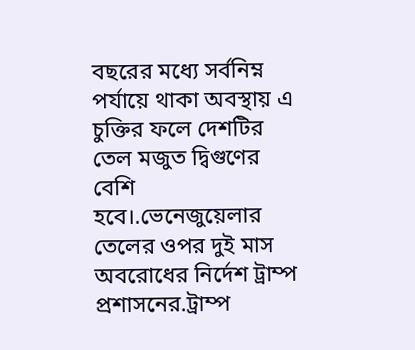বছরের মধ্যে সর্বনিম্ন পর্যায়ে থাকা অবস্থায় এ চুক্তির ফলে দেশটির তেল মজুত দ্বিগুণের বেশি হবে।.ভেনেজুয়েলার তেলের ওপর দুই মাস অবরোধের নির্দেশ ট্রাম্প প্রশাসনের.ট্রাম্প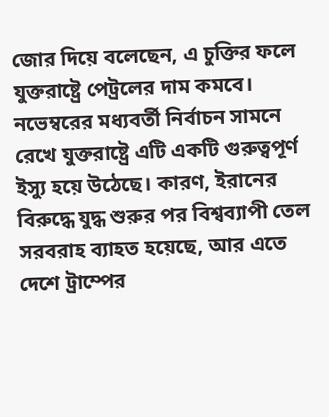জোর দিয়ে বলেছেন, এ চুক্তির ফলে যুক্তরাষ্ট্রে পেট্রলের দাম কমবে। নভেম্বরের মধ্যবর্তী নির্বাচন সামনে রেখে যুক্তরাষ্ট্রে এটি একটি গুরুত্বপূর্ণ ইস্যু হয়ে উঠেছে। কারণ, ইরানের বিরুদ্ধে যুদ্ধ শুরুর পর বিশ্বব্যাপী তেল সরবরাহ ব্যাহত হয়েছে, আর এতে দেশে ট্রাম্পের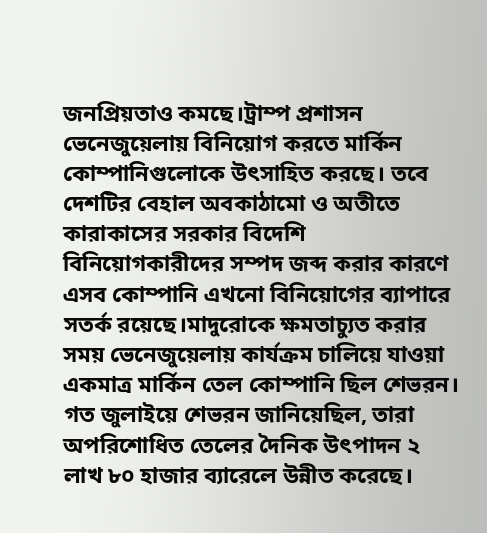জনপ্রিয়তাও কমছে।ট্রাম্প প্রশাসন ভেনেজুয়েলায় বিনিয়োগ করতে মার্কিন কোম্পানিগুলোকে উৎসাহিত করছে। তবে দেশটির বেহাল অবকাঠামো ও অতীতে কারাকাসের সরকার বিদেশি বিনিয়োগকারীদের সম্পদ জব্দ করার কারণে এসব কোম্পানি এখনো বিনিয়োগের ব্যাপারে সতর্ক রয়েছে।মাদুরোকে ক্ষমতাচ্যুত করার সময় ভেনেজুয়েলায় কার্যক্রম চালিয়ে যাওয়া একমাত্র মার্কিন তেল কোম্পানি ছিল শেভরন। গত জুলাইয়ে শেভরন জানিয়েছিল, তারা অপরিশোধিত তেলের দৈনিক উৎপাদন ২ লাখ ৮০ হাজার ব্যারেলে উন্নীত করেছে।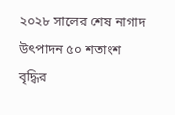২০২৮ সালের শেষ নাগাদ উৎপাদন ৫০ শতাংশ বৃদ্ধির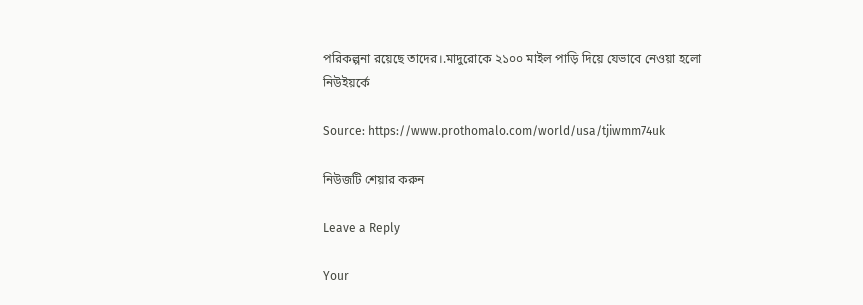পরিকল্পনা রয়েছে তাদের।.মাদুরোকে ২১০০ মাইল পাড়ি দিয়ে যেভাবে নেওয়া হলো নিউইয়র্কে

Source: https://www.prothomalo.com/world/usa/tjiwmm74uk

নিউজটি শেয়ার করুন

Leave a Reply

Your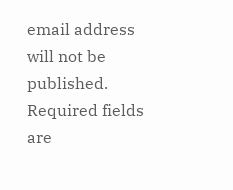email address will not be published. Required fields are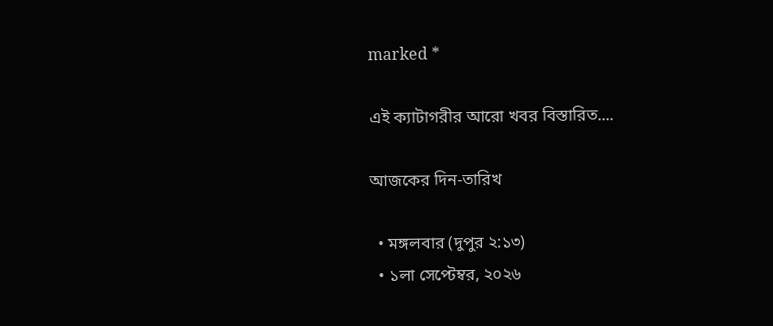marked *

এই ক্যাটাগরীর আরো খবর বিস্তারিত....

আজকের দিন-তারিখ

  • মঙ্গলবার (দুপুর ২:১৩)
  • ১লা সেপ্টেম্বর, ২০২৬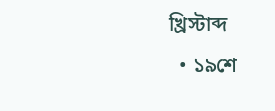খ্রিস্টাব্দ
  • ১৯শে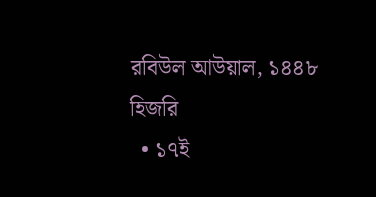রবিউল আউয়াল, ১৪৪৮ হিজরি
  • ১৭ই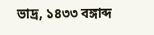ভাদ্র, ১৪৩৩ বঙ্গাব্দ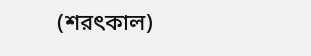(শরৎকাল)